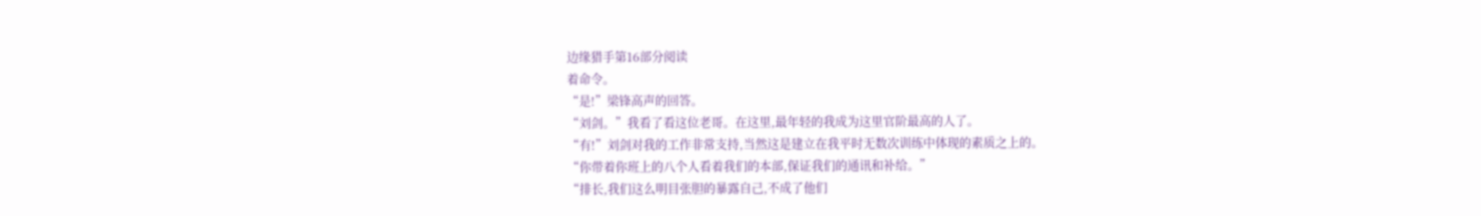边缘猎手第16部分阅读
着命令。
“是!”梁锋高声的回答。
“刘剑。”我看了看这位老哥。在这里,最年轻的我成为这里官阶最高的人了。
“有!”刘剑对我的工作非常支持,当然这是建立在我平时无数次训练中体现的素质之上的。
“你带着你班上的八个人看着我们的本部,保证我们的通讯和补给。”
“排长,我们这么明目张胆的暴露自己,不成了他们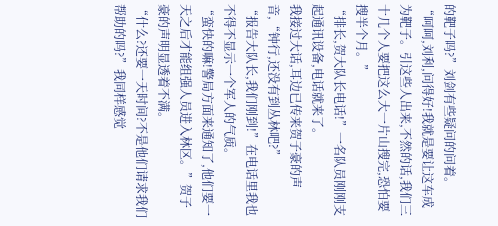的靶子吗?”刘剑有些疑问的问着。
“呵呵,刘利,问得好!我就是要让这车成为靶子。引这些人出来,不然的话,我们三十几个人要把这么大一片山搜完,恐怕要搜半个月。”
“排长,贺大队长电话!”一名队员刚刚支起通讯设备,电话就来了。
我接过大话,耳边已传来贺子豪的声音,“钟行,还没有到丛林吧?”
“报告大队长,我们刚到!”在电话里我也不得不显示一个军人的气质。
“蛮快的嘛!警局方面来通知了,他们要一天之后才能组强人员进入林区。”贺子豪的声明显透着不满。
“什么?还要一天时间?不是他们请求我们帮助的吗?”我同样感觉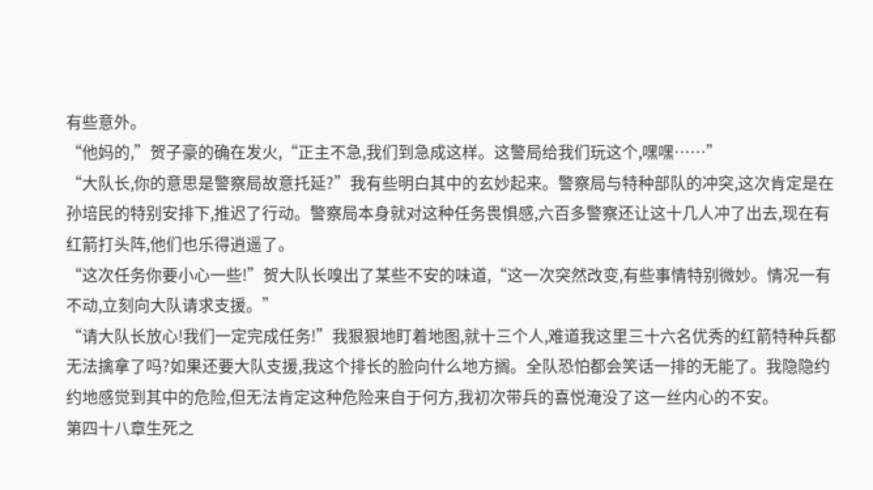有些意外。
“他妈的,”贺子豪的确在发火,“正主不急,我们到急成这样。这警局给我们玩这个,嘿嘿……”
“大队长,你的意思是警察局故意托延?”我有些明白其中的玄妙起来。警察局与特种部队的冲突,这次肯定是在孙培民的特别安排下,推迟了行动。警察局本身就对这种任务畏惧感,六百多警察还让这十几人冲了出去,现在有红箭打头阵,他们也乐得逍遥了。
“这次任务你要小心一些!”贺大队长嗅出了某些不安的味道,“这一次突然改变,有些事情特别微妙。情况一有不动,立刻向大队请求支援。”
“请大队长放心!我们一定完成任务!”我狠狠地盯着地图,就十三个人,难道我这里三十六名优秀的红箭特种兵都无法擒拿了吗?如果还要大队支援,我这个排长的脸向什么地方搁。全队恐怕都会笑话一排的无能了。我隐隐约约地感觉到其中的危险,但无法肯定这种危险来自于何方,我初次带兵的喜悦淹没了这一丝内心的不安。
第四十八章生死之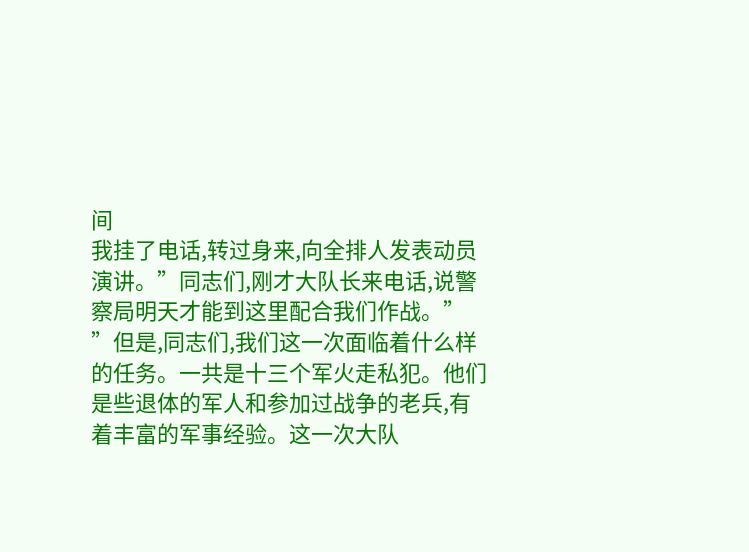间
我挂了电话,转过身来,向全排人发表动员演讲。”同志们,刚才大队长来电话,说警察局明天才能到这里配合我们作战。”
”但是,同志们,我们这一次面临着什么样的任务。一共是十三个军火走私犯。他们是些退体的军人和参加过战争的老兵,有着丰富的军事经验。这一次大队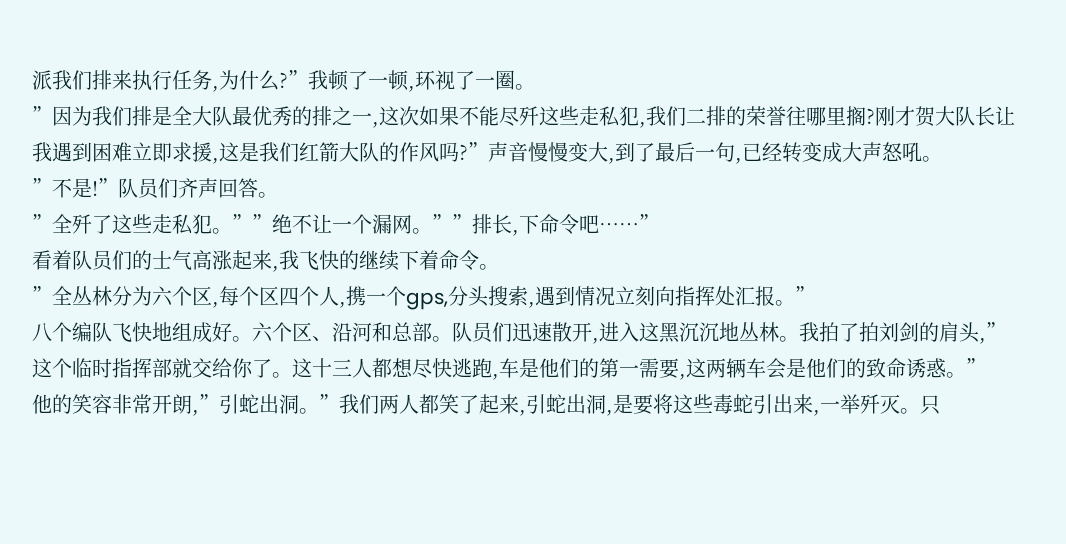派我们排来执行任务,为什么?”我顿了一顿,环视了一圈。
”因为我们排是全大队最优秀的排之一,这次如果不能尽歼这些走私犯,我们二排的荣誉往哪里搁?刚才贺大队长让我遇到困难立即求援,这是我们红箭大队的作风吗?”声音慢慢变大,到了最后一句,已经转变成大声怒吼。
”不是!”队员们齐声回答。
”全歼了这些走私犯。””绝不让一个漏网。””排长,下命令吧……”
看着队员们的士气高涨起来,我飞快的继续下着命令。
”全丛林分为六个区,每个区四个人,携一个gps,分头搜索,遇到情况立刻向指挥处汇报。”
八个编队飞快地组成好。六个区、沿河和总部。队员们迅速散开,进入这黑沉沉地丛林。我拍了拍刘剑的肩头,”这个临时指挥部就交给你了。这十三人都想尽快逃跑,车是他们的第一需要,这两辆车会是他们的致命诱惑。”
他的笑容非常开朗,”引蛇出洞。”我们两人都笑了起来,引蛇出洞,是要将这些毒蛇引出来,一举歼灭。只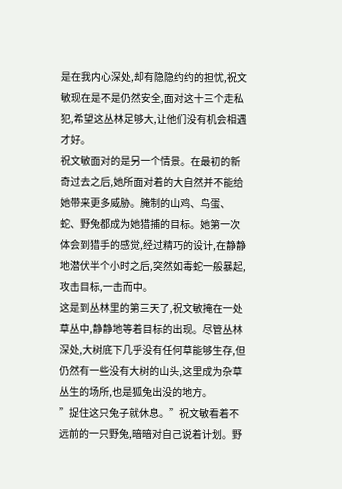是在我内心深处,却有隐隐约约的担忧,祝文敏现在是不是仍然安全,面对这十三个走私犯,希望这丛林足够大,让他们没有机会相遇才好。
祝文敏面对的是另一个情景。在最初的新奇过去之后,她所面对着的大自然并不能给她带来更多威胁。腌制的山鸡、鸟蛋、蛇、野兔都成为她猎捕的目标。她第一次体会到猎手的感觉,经过精巧的设计,在静静地潜伏半个小时之后,突然如毒蛇一般暴起,攻击目标,一击而中。
这是到丛林里的第三天了,祝文敏掩在一处草丛中,静静地等着目标的出现。尽管丛林深处,大树底下几乎没有任何草能够生存,但仍然有一些没有大树的山头,这里成为杂草丛生的场所,也是狐兔出没的地方。
”捉住这只兔子就休息。”祝文敏看着不远前的一只野兔,暗暗对自己说着计划。野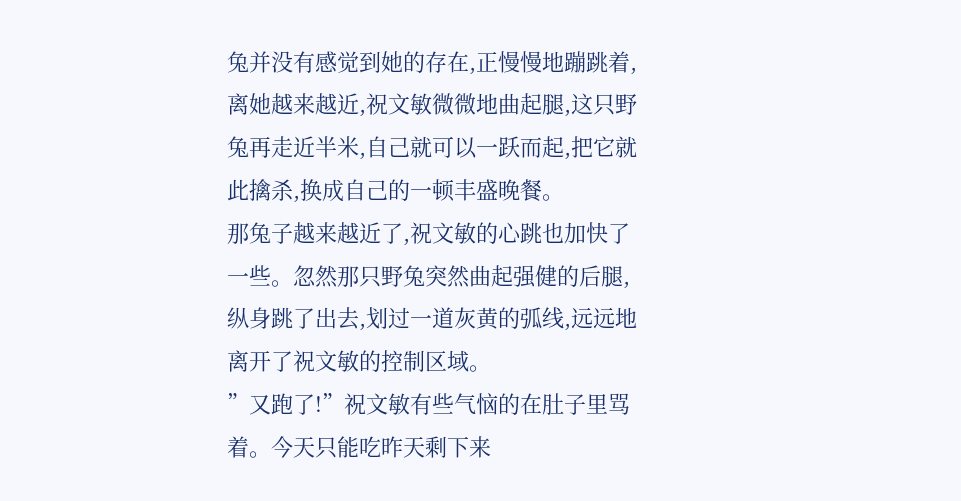兔并没有感觉到她的存在,正慢慢地蹦跳着,离她越来越近,祝文敏微微地曲起腿,这只野兔再走近半米,自己就可以一跃而起,把它就此擒杀,换成自己的一顿丰盛晚餐。
那兔子越来越近了,祝文敏的心跳也加快了一些。忽然那只野兔突然曲起强健的后腿,纵身跳了出去,划过一道灰黄的弧线,远远地离开了祝文敏的控制区域。
”又跑了!”祝文敏有些气恼的在肚子里骂着。今天只能吃昨天剩下来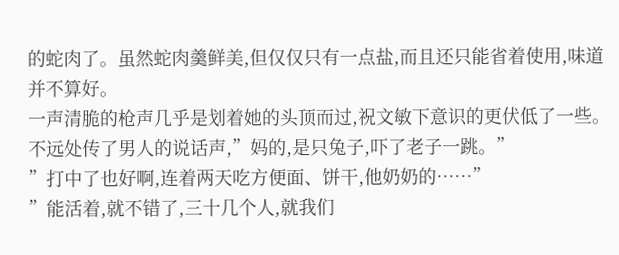的蛇肉了。虽然蛇肉羹鲜美,但仅仅只有一点盐,而且还只能省着使用,味道并不算好。
一声清脆的枪声几乎是划着她的头顶而过,祝文敏下意识的更伏低了一些。不远处传了男人的说话声,”妈的,是只兔子,吓了老子一跳。”
”打中了也好啊,连着两天吃方便面、饼干,他奶奶的……”
”能活着,就不错了,三十几个人,就我们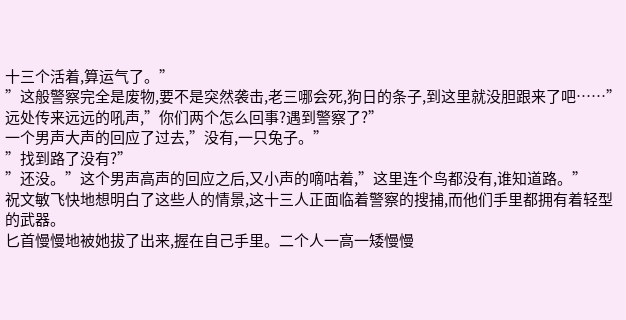十三个活着,算运气了。”
”这般警察完全是废物,要不是突然袭击,老三哪会死,狗日的条子,到这里就没胆跟来了吧……”
远处传来远远的吼声,”你们两个怎么回事?遇到警察了?”
一个男声大声的回应了过去,”没有,一只兔子。”
”找到路了没有?”
”还没。”这个男声高声的回应之后,又小声的嘀咕着,”这里连个鸟都没有,谁知道路。”
祝文敏飞快地想明白了这些人的情景,这十三人正面临着警察的搜捕,而他们手里都拥有着轻型的武器。
匕首慢慢地被她拔了出来,握在自己手里。二个人一高一矮慢慢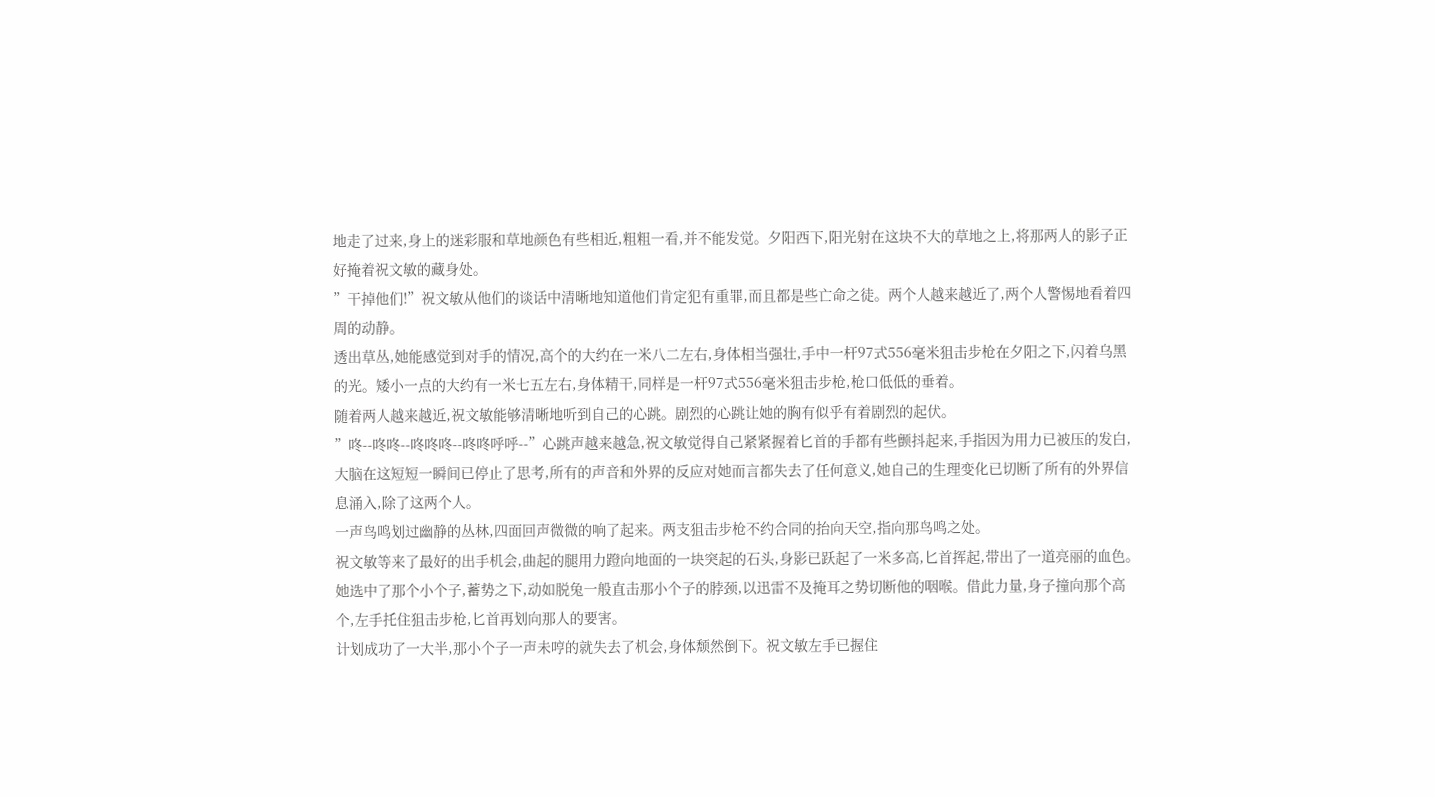地走了过来,身上的迷彩服和草地颜色有些相近,粗粗一看,并不能发觉。夕阳西下,阳光射在这块不大的草地之上,将那两人的影子正好掩着祝文敏的藏身处。
”干掉他们!”祝文敏从他们的谈话中清晰地知道他们肯定犯有重罪,而且都是些亡命之徒。两个人越来越近了,两个人警惕地看着四周的动静。
透出草丛,她能感觉到对手的情况,高个的大约在一米八二左右,身体相当强壮,手中一杆97式556毫米狙击步枪在夕阳之下,闪着乌黑的光。矮小一点的大约有一米七五左右,身体精干,同样是一杆97式556毫米狙击步枪,枪口低低的垂着。
随着两人越来越近,祝文敏能够清晰地听到自己的心跳。剧烈的心跳让她的胸有似乎有着剧烈的起伏。
”咚--咚咚--咚咚咚--咚咚呼呼--”心跳声越来越急,祝文敏觉得自己紧紧握着匕首的手都有些颤抖起来,手指因为用力已被压的发白,大脑在这短短一瞬间已停止了思考,所有的声音和外界的反应对她而言都失去了任何意义,她自己的生理变化已切断了所有的外界信息涌入,除了这两个人。
一声鸟鸣划过幽静的丛林,四面回声微微的响了起来。两支狙击步枪不约合同的抬向天空,指向那鸟鸣之处。
祝文敏等来了最好的出手机会,曲起的腿用力蹬向地面的一块突起的石头,身影已跃起了一米多高,匕首挥起,带出了一道亮丽的血色。
她选中了那个小个子,蓄势之下,动如脱兔一般直击那小个子的脖颈,以迅雷不及掩耳之势切断他的咽喉。借此力量,身子撞向那个高个,左手托住狙击步枪,匕首再划向那人的要害。
计划成功了一大半,那小个子一声未哼的就失去了机会,身体颓然倒下。祝文敏左手已握住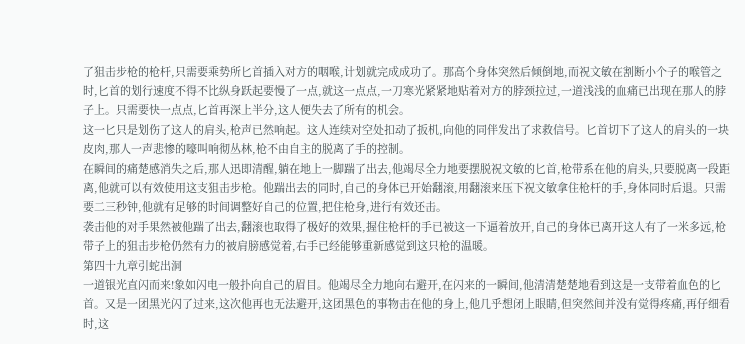了狙击步枪的枪杆,只需要乘势所匕首插入对方的咽喉,计划就完成成功了。那高个身体突然后倾倒地,而祝文敏在割断小个子的喉管之时,匕首的划行速度不得不比纵身跃起要慢了一点,就这一点点,一刀寒光紧紧地贴着对方的脖颈拉过,一道浅浅的血痛已出现在那人的脖子上。只需要快一点点,匕首再深上半分,这人便失去了所有的机会。
这一匕只是划伤了这人的肩头,枪声已然响起。这人连续对空处扣动了扳机,向他的同伴发出了求救信号。匕首切下了这人的肩头的一块皮肉,那人一声悲惨的嚎叫响彻丛林,枪不由自主的脱离了手的控制。
在瞬间的痛楚感消失之后,那人迅即清醒,躺在地上一脚踹了出去,他竭尽全力地要摆脱祝文敏的匕首,枪带系在他的肩头,只要脱离一段距离,他就可以有效使用这支狙击步枪。他踹出去的同时,自己的身体已开始翻滚,用翻滚来压下祝文敏拿住枪杆的手,身体同时后退。只需要二三秒钟,他就有足够的时间调整好自己的位置,把住枪身,进行有效还击。
袭击他的对手果然被他踹了出去,翻滚也取得了极好的效果,握住枪杆的手已被这一下逼着放开,自己的身体已离开这人有了一米多远,枪带子上的狙击步枪仍然有力的被肩膀感觉着,右手已经能够重新感觉到这只枪的温暖。
第四十九章引蛇出洞
一道银光直闪而来!象如闪电一般扑向自己的眉目。他竭尽全力地向右避开,在闪来的一瞬间,他清清楚楚地看到这是一支带着血色的匕首。又是一团黑光闪了过来,这次他再也无法避开,这团黑色的事物击在他的身上,他几乎想闭上眼睛,但突然间并没有觉得疼痛,再仔细看时,这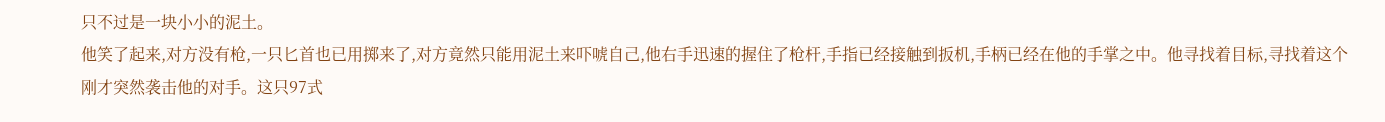只不过是一块小小的泥土。
他笑了起来,对方没有枪,一只匕首也已用掷来了,对方竟然只能用泥土来吓唬自己,他右手迅速的握住了枪杆,手指已经接触到扳机,手柄已经在他的手掌之中。他寻找着目标,寻找着这个刚才突然袭击他的对手。这只97式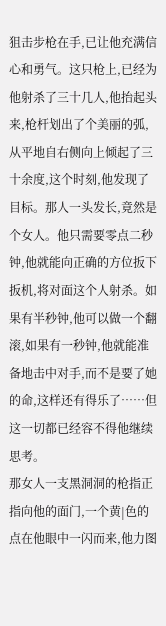狙击步枪在手,已让他充满信心和勇气。这只枪上,已经为他射杀了三十几人,他抬起头来,枪杆划出了个美丽的弧,从平地自右侧向上倾起了三十余度,这个时刻,他发现了目标。那人一头发长,竟然是个女人。他只需要零点二秒钟,他就能向正确的方位扳下扳机,将对面这个人射杀。如果有半秒钟,他可以做一个翻滚,如果有一秒钟,他就能准备地击中对手,而不是要了她的命,这样还有得乐了……但这一切都已经容不得他继续思考。
那女人一支黑洞洞的枪指正指向他的面门,一个黄|色的点在他眼中一闪而来,他力图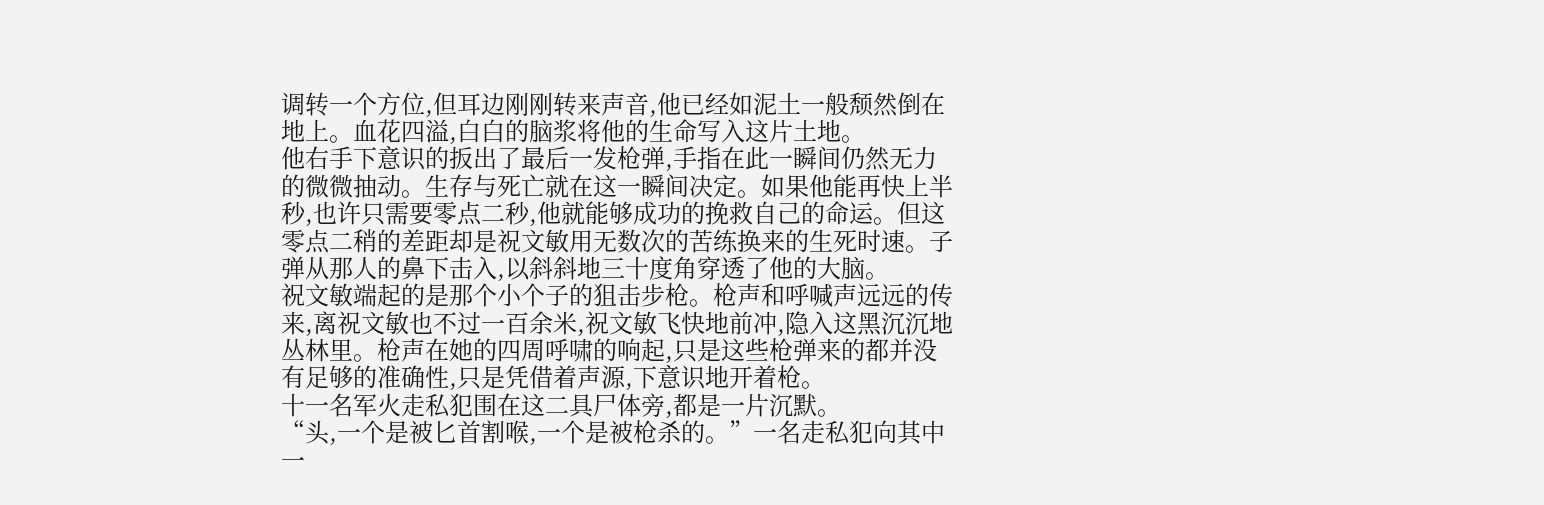调转一个方位,但耳边刚刚转来声音,他已经如泥土一般颓然倒在地上。血花四溢,白白的脑浆将他的生命写入这片土地。
他右手下意识的扳出了最后一发枪弹,手指在此一瞬间仍然无力的微微抽动。生存与死亡就在这一瞬间决定。如果他能再快上半秒,也许只需要零点二秒,他就能够成功的挽救自己的命运。但这零点二稍的差距却是祝文敏用无数次的苦练换来的生死时速。子弹从那人的鼻下击入,以斜斜地三十度角穿透了他的大脑。
祝文敏端起的是那个小个子的狙击步枪。枪声和呼喊声远远的传来,离祝文敏也不过一百余米,祝文敏飞快地前冲,隐入这黑沉沉地丛林里。枪声在她的四周呼啸的响起,只是这些枪弹来的都并没有足够的准确性,只是凭借着声源,下意识地开着枪。
十一名军火走私犯围在这二具尸体旁,都是一片沉默。
“头,一个是被匕首割喉,一个是被枪杀的。”一名走私犯向其中一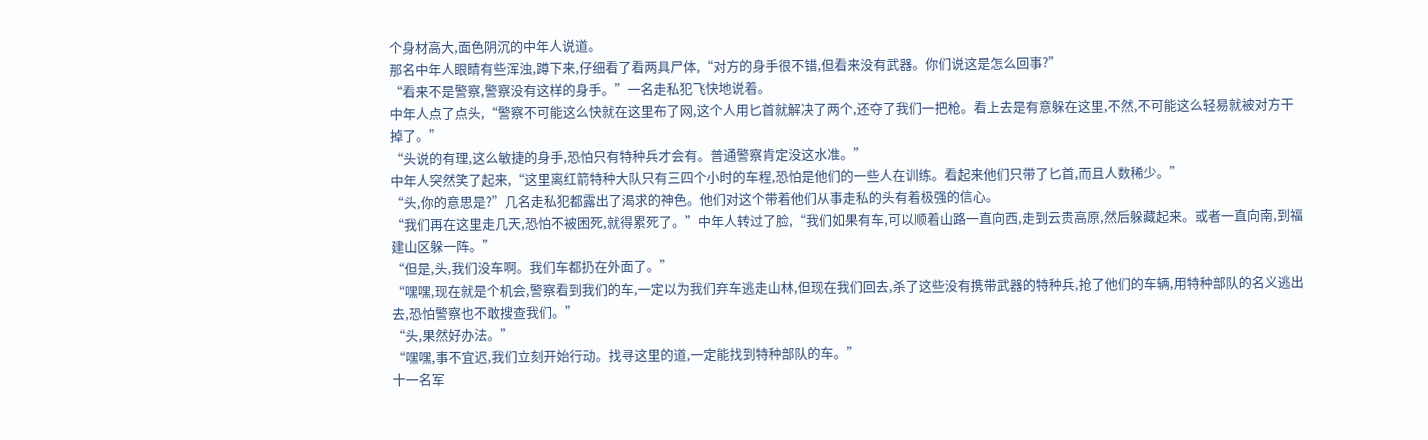个身材高大,面色阴沉的中年人说道。
那名中年人眼睛有些浑浊,蹲下来,仔细看了看两具尸体,“对方的身手很不错,但看来没有武器。你们说这是怎么回事?”
“看来不是警察,警察没有这样的身手。”一名走私犯飞快地说着。
中年人点了点头,“警察不可能这么快就在这里布了网,这个人用匕首就解决了两个,还夺了我们一把枪。看上去是有意躲在这里,不然,不可能这么轻易就被对方干掉了。”
“头说的有理,这么敏捷的身手,恐怕只有特种兵才会有。普通警察肯定没这水准。”
中年人突然笑了起来,“这里离红箭特种大队只有三四个小时的车程,恐怕是他们的一些人在训练。看起来他们只带了匕首,而且人数稀少。”
“头,你的意思是?”几名走私犯都露出了渴求的神色。他们对这个带着他们从事走私的头有着极强的信心。
“我们再在这里走几天,恐怕不被困死,就得累死了。”中年人转过了脸,“我们如果有车,可以顺着山路一直向西,走到云贵高原,然后躲藏起来。或者一直向南,到福建山区躲一阵。”
“但是,头,我们没车啊。我们车都扔在外面了。”
“嘿嘿,现在就是个机会,警察看到我们的车,一定以为我们弃车逃走山林,但现在我们回去,杀了这些没有携带武器的特种兵,抢了他们的车辆,用特种部队的名义逃出去,恐怕警察也不敢搜查我们。”
“头,果然好办法。”
“嘿嘿,事不宜迟,我们立刻开始行动。找寻这里的道,一定能找到特种部队的车。”
十一名军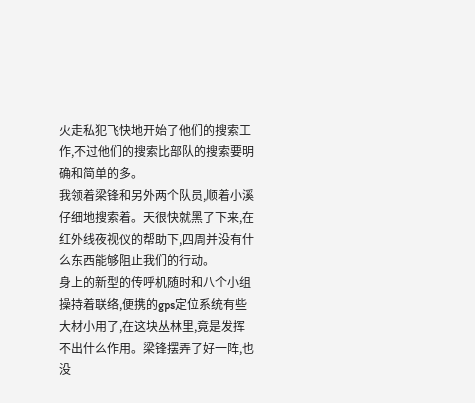火走私犯飞快地开始了他们的搜索工作,不过他们的搜索比部队的搜索要明确和简单的多。
我领着梁锋和另外两个队员,顺着小溪仔细地搜索着。天很快就黑了下来,在红外线夜视仪的帮助下,四周并没有什么东西能够阻止我们的行动。
身上的新型的传呼机随时和八个小组操持着联络,便携的gps定位系统有些大材小用了,在这块丛林里,竟是发挥不出什么作用。梁锋摆弄了好一阵,也没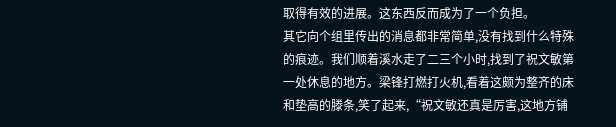取得有效的进展。这东西反而成为了一个负担。
其它向个组里传出的消息都非常简单,没有找到什么特殊的痕迹。我们顺着溪水走了二三个小时,找到了祝文敏第一处休息的地方。梁锋打燃打火机,看着这颇为整齐的床和垫高的滕条,笑了起来,“祝文敏还真是厉害,这地方铺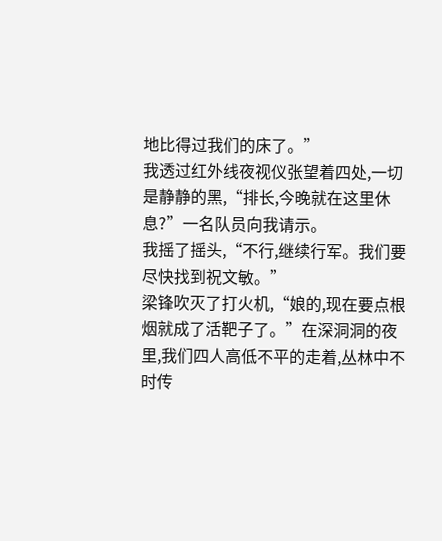地比得过我们的床了。”
我透过红外线夜视仪张望着四处,一切是静静的黑,“排长,今晚就在这里休息?”一名队员向我请示。
我摇了摇头,“不行,继续行军。我们要尽快找到祝文敏。”
梁锋吹灭了打火机,“娘的,现在要点根烟就成了活靶子了。”在深洞洞的夜里,我们四人高低不平的走着,丛林中不时传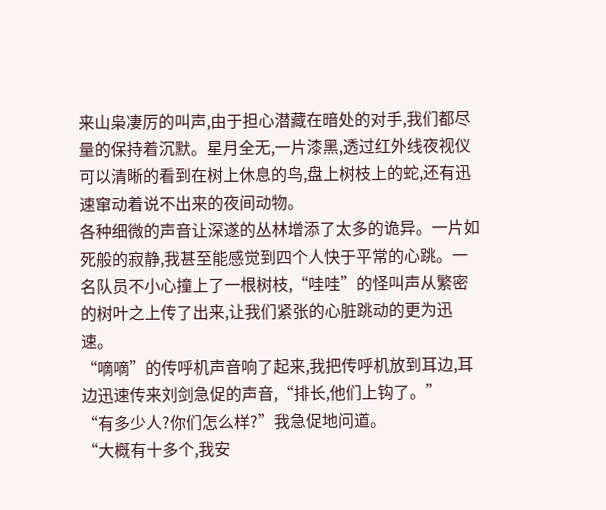来山枭凄厉的叫声,由于担心潜藏在暗处的对手,我们都尽量的保持着沉默。星月全无,一片漆黑,透过红外线夜视仪可以清晰的看到在树上休息的鸟,盘上树枝上的蛇,还有迅速窜动着说不出来的夜间动物。
各种细微的声音让深遂的丛林增添了太多的诡异。一片如死般的寂静,我甚至能感觉到四个人快于平常的心跳。一名队员不小心撞上了一根树枝,“哇哇”的怪叫声从繁密的树叶之上传了出来,让我们紧张的心脏跳动的更为迅速。
“嘀嘀”的传呼机声音响了起来,我把传呼机放到耳边,耳边迅速传来刘剑急促的声音,“排长,他们上钩了。”
“有多少人?你们怎么样?”我急促地问道。
“大概有十多个,我安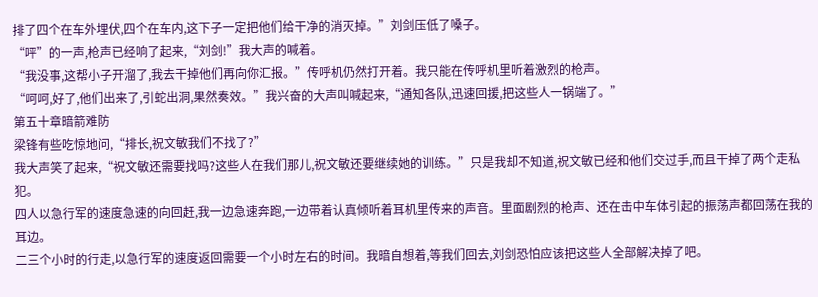排了四个在车外埋伏,四个在车内,这下子一定把他们给干净的消灭掉。”刘剑压低了嗓子。
“呯”的一声,枪声已经响了起来,“刘剑!”我大声的喊着。
“我没事,这帮小子开溜了,我去干掉他们再向你汇报。”传呼机仍然打开着。我只能在传呼机里听着激烈的枪声。
“呵呵,好了,他们出来了,引蛇出洞,果然奏效。”我兴奋的大声叫喊起来,“通知各队,迅速回援,把这些人一锅端了。”
第五十章暗箭难防
梁锋有些吃惊地问,“排长,祝文敏我们不找了?”
我大声笑了起来,“祝文敏还需要找吗?这些人在我们那儿,祝文敏还要继续她的训练。”只是我却不知道,祝文敏已经和他们交过手,而且干掉了两个走私犯。
四人以急行军的速度急速的向回赶,我一边急速奔跑,一边带着认真倾听着耳机里传来的声音。里面剧烈的枪声、还在击中车体引起的振荡声都回荡在我的耳边。
二三个小时的行走,以急行军的速度返回需要一个小时左右的时间。我暗自想着,等我们回去,刘剑恐怕应该把这些人全部解决掉了吧。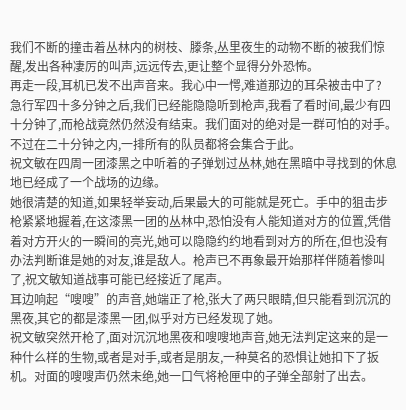我们不断的撞击着丛林内的树枝、滕条,丛里夜生的动物不断的被我们惊醒,发出各种凄厉的叫声,远远传去,更让整个显得分外恐怖。
再走一段,耳机已发不出声音来。我心中一愕,难道那边的耳朵被击中了?
急行军四十多分钟之后,我们已经能隐隐听到枪声,我看了看时间,最少有四十分钟了,而枪战竟然仍然没有结束。我们面对的绝对是一群可怕的对手。不过在二十分钟之内,一排所有的队员都将会集合于此。
祝文敏在四周一团漆黑之中听着的子弹划过丛林,她在黑暗中寻找到的休息地已经成了一个战场的边缘。
她很清楚的知道,如果轻举妄动,后果最大的可能就是死亡。手中的狙击步枪紧紧地握着,在这漆黑一团的丛林中,恐怕没有人能知道对方的位置,凭借着对方开火的一瞬间的亮光,她可以隐隐约约地看到对方的所在,但也没有办法判断谁是她的对友,谁是敌人。枪声已不再象最开始那样伴随着惨叫了,祝文敏知道战事可能已经接近了尾声。
耳边响起“嗖嗖”的声音,她端正了枪,张大了两只眼睛,但只能看到沉沉的黑夜,其它的都是漆黑一团,似乎对方已经发现了她。
祝文敏突然开枪了,面对沉沉地黑夜和嗖嗖地声音,她无法判定这来的是一种什么样的生物,或者是对手,或者是朋友,一种莫名的恐惧让她扣下了扳机。对面的嗖嗖声仍然未绝,她一口气将枪匣中的子弹全部射了出去。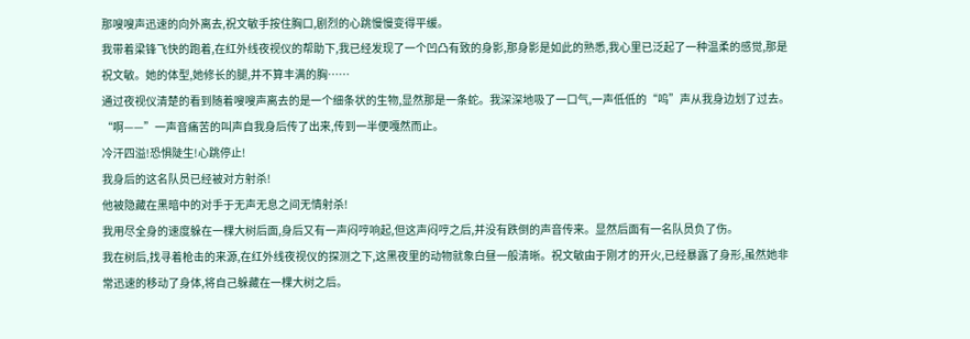那嗖嗖声迅速的向外离去,祝文敏手按住胸口,剧烈的心跳慢慢变得平缓。
我带着梁锋飞快的跑着,在红外线夜视仪的帮助下,我已经发现了一个凹凸有致的身影,那身影是如此的熟悉,我心里已泛起了一种温柔的感觉,那是祝文敏。她的体型,她修长的腿,并不算丰满的胸……
通过夜视仪清楚的看到随着嗖嗖声离去的是一个细条状的生物,显然那是一条蛇。我深深地吸了一口气,一声低低的“呜”声从我身边划了过去。“啊——”一声音痛苦的叫声自我身后传了出来,传到一半便嘎然而止。
冷汗四溢!恐惧陡生!心跳停止!
我身后的这名队员已经被对方射杀!
他被隐藏在黑暗中的对手于无声无息之间无情射杀!
我用尽全身的速度躲在一棵大树后面,身后又有一声闷哼响起,但这声闷哼之后,并没有跌倒的声音传来。显然后面有一名队员负了伤。
我在树后,找寻着枪击的来源,在红外线夜视仪的探测之下,这黑夜里的动物就象白昼一般清晰。祝文敏由于刚才的开火,已经暴露了身形,虽然她非常迅速的移动了身体,将自己躲藏在一棵大树之后。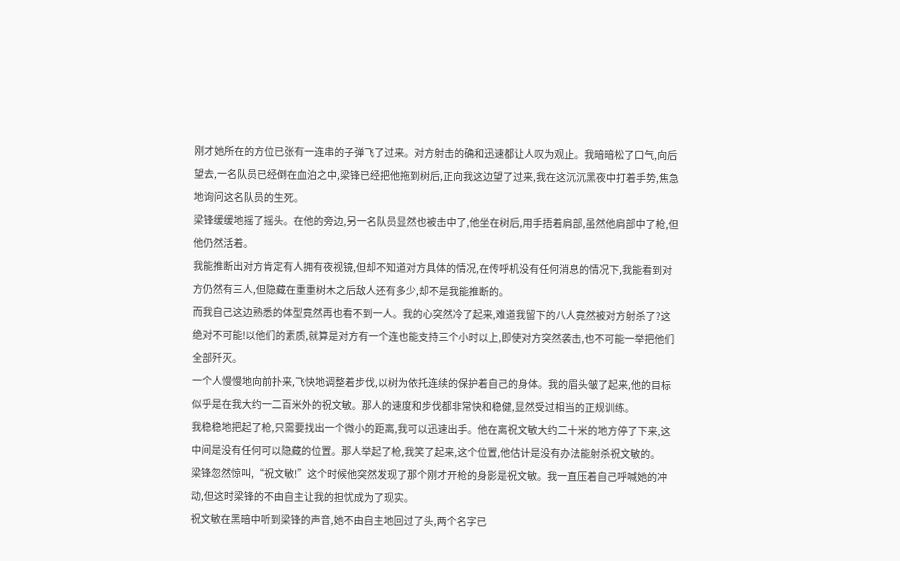刚才她所在的方位已张有一连串的子弹飞了过来。对方射击的确和迅速都让人叹为观止。我暗暗松了口气,向后望去,一名队员已经倒在血泊之中,梁锋已经把他拖到树后,正向我这边望了过来,我在这沉沉黑夜中打着手势,焦急地询问这名队员的生死。
梁锋缓缓地摇了摇头。在他的旁边,另一名队员显然也被击中了,他坐在树后,用手捂着肩部,虽然他肩部中了枪,但他仍然活着。
我能推断出对方肯定有人拥有夜视镜,但却不知道对方具体的情况,在传呼机没有任何消息的情况下,我能看到对方仍然有三人,但隐藏在重重树木之后敌人还有多少,却不是我能推断的。
而我自己这边熟悉的体型竟然再也看不到一人。我的心突然冷了起来,难道我留下的八人竟然被对方射杀了?这绝对不可能!以他们的素质,就算是对方有一个连也能支持三个小时以上,即使对方突然袭击,也不可能一举把他们全部歼灭。
一个人慢慢地向前扑来,飞快地调整着步伐,以树为依托连续的保护着自己的身体。我的眉头皱了起来,他的目标似乎是在我大约一二百米外的祝文敏。那人的速度和步伐都非常快和稳健,显然受过相当的正规训练。
我稳稳地把起了枪,只需要找出一个微小的距离,我可以迅速出手。他在离祝文敏大约二十米的地方停了下来,这中间是没有任何可以隐藏的位置。那人举起了枪,我笑了起来,这个位置,他估计是没有办法能射杀祝文敏的。
梁锋忽然惊叫,“祝文敏!”这个时候他突然发现了那个刚才开枪的身影是祝文敏。我一直压着自己呼喊她的冲动,但这时梁锋的不由自主让我的担忧成为了现实。
祝文敏在黑暗中听到梁锋的声音,她不由自主地回过了头,两个名字已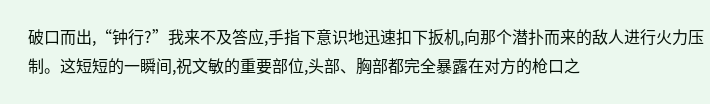破口而出,“钟行?”我来不及答应,手指下意识地迅速扣下扳机,向那个潜扑而来的敌人进行火力压制。这短短的一瞬间,祝文敏的重要部位,头部、胸部都完全暴露在对方的枪口之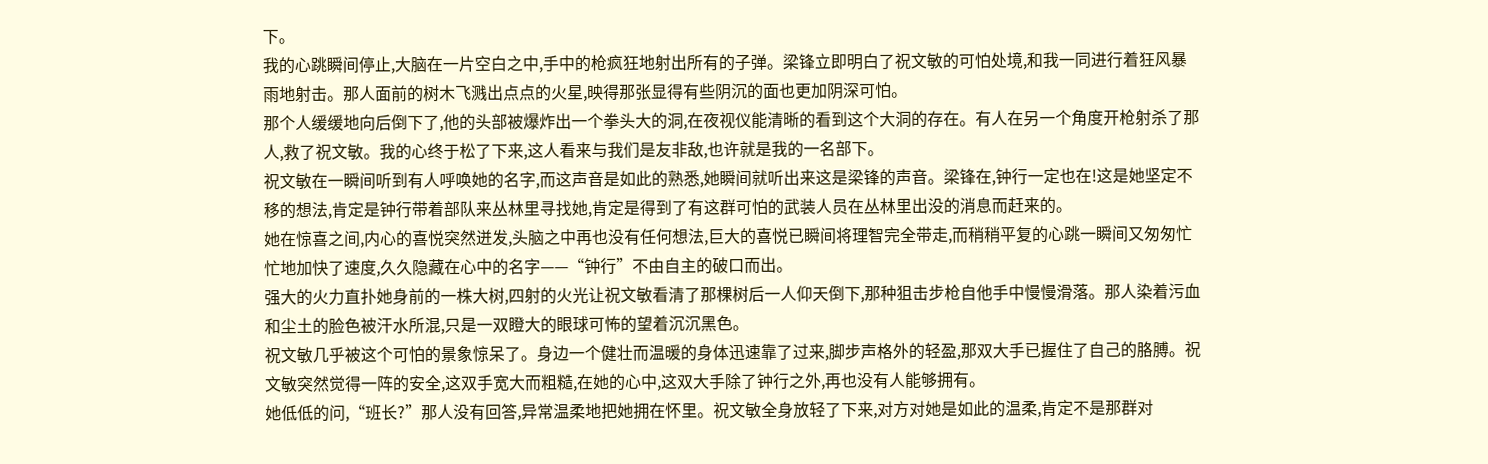下。
我的心跳瞬间停止,大脑在一片空白之中,手中的枪疯狂地射出所有的子弹。梁锋立即明白了祝文敏的可怕处境,和我一同进行着狂风暴雨地射击。那人面前的树木飞溅出点点的火星,映得那张显得有些阴沉的面也更加阴深可怕。
那个人缓缓地向后倒下了,他的头部被爆炸出一个拳头大的洞,在夜视仪能清晰的看到这个大洞的存在。有人在另一个角度开枪射杀了那人,救了祝文敏。我的心终于松了下来,这人看来与我们是友非敌,也许就是我的一名部下。
祝文敏在一瞬间听到有人呼唤她的名字,而这声音是如此的熟悉,她瞬间就听出来这是梁锋的声音。梁锋在,钟行一定也在!这是她坚定不移的想法,肯定是钟行带着部队来丛林里寻找她,肯定是得到了有这群可怕的武装人员在丛林里出没的消息而赶来的。
她在惊喜之间,内心的喜悦突然迸发,头脑之中再也没有任何想法,巨大的喜悦已瞬间将理智完全带走,而稍稍平复的心跳一瞬间又匆匆忙忙地加快了速度,久久隐藏在心中的名字——“钟行”不由自主的破口而出。
强大的火力直扑她身前的一株大树,四射的火光让祝文敏看清了那棵树后一人仰天倒下,那种狙击步枪自他手中慢慢滑落。那人染着污血和尘土的脸色被汗水所混,只是一双瞪大的眼球可怖的望着沉沉黑色。
祝文敏几乎被这个可怕的景象惊呆了。身边一个健壮而温暖的身体迅速靠了过来,脚步声格外的轻盈,那双大手已握住了自己的胳膊。祝文敏突然觉得一阵的安全,这双手宽大而粗糙,在她的心中,这双大手除了钟行之外,再也没有人能够拥有。
她低低的问,“班长?”那人没有回答,异常温柔地把她拥在怀里。祝文敏全身放轻了下来,对方对她是如此的温柔,肯定不是那群对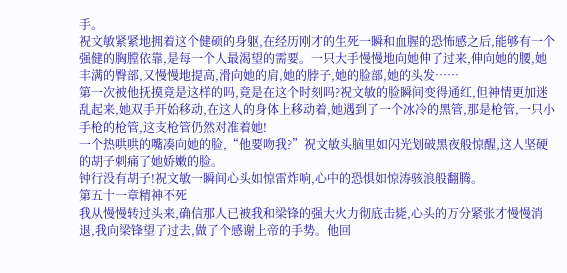手。
祝文敏紧紧地拥着这个健硕的身躯,在经历刚才的生死一瞬和血腥的恐怖感之后,能够有一个强健的胸膛依靠,是每一个人最渴望的需要。一只大手慢慢地向她伸了过来,伸向她的腰,她丰满的臀部,又慢慢地提高,滑向她的肩,她的脖子,她的脸部,她的头发……
第一次被他抚摸竟是这样的吗,竟是在这个时刻吗?祝文敏的脸瞬间变得通红,但神情更加迷乱起来,她双手开始移动,在这人的身体上移动着,她遇到了一个冰冷的黑管,那是枪管,一只小手枪的枪管,这支枪管仍然对准着她!
一个热哄哄的嘴凑向她的脸,“他要吻我?”祝文敏头脑里如闪光划破黑夜般惊醒,这人坚硬的胡子刺痛了她娇嫩的脸。
钟行没有胡子!祝文敏一瞬间心头如惊雷炸响,心中的恐惧如惊涛骇浪般翻腾。
第五十一章精神不死
我从慢慢转过头来,确信那人已被我和梁锋的强大火力彻底击毙,心头的万分紧张才慢慢消退,我向梁锋望了过去,做了个感谢上帝的手势。他回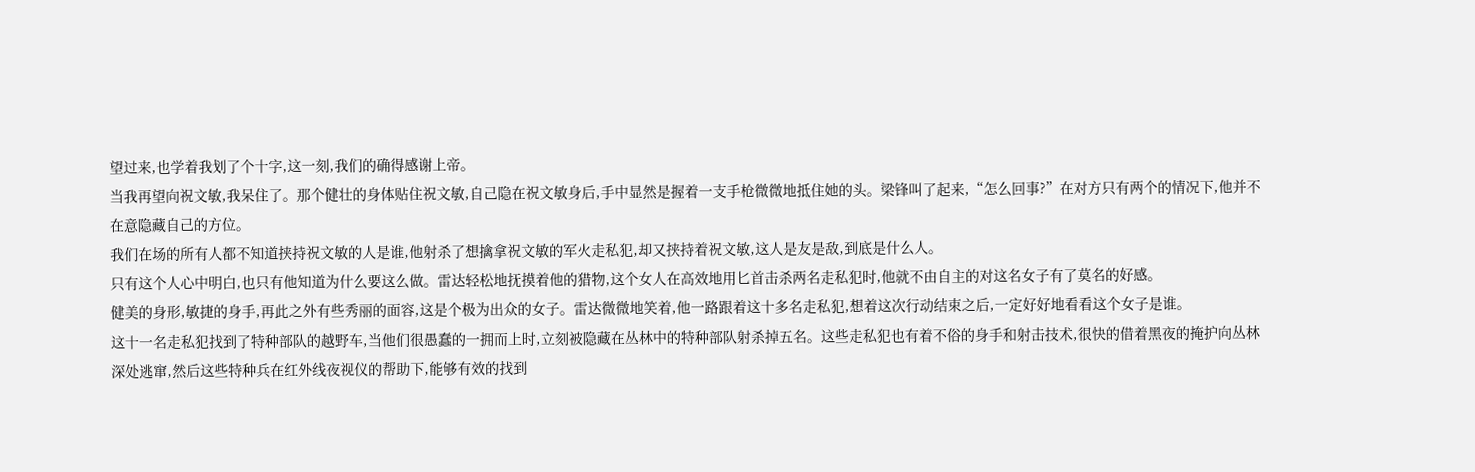望过来,也学着我划了个十字,这一刻,我们的确得感谢上帝。
当我再望向祝文敏,我呆住了。那个健壮的身体贴住祝文敏,自己隐在祝文敏身后,手中显然是握着一支手枪微微地抵住她的头。梁锋叫了起来,“怎么回事?”在对方只有两个的情况下,他并不在意隐藏自己的方位。
我们在场的所有人都不知道挟持祝文敏的人是谁,他射杀了想擒拿祝文敏的军火走私犯,却又挟持着祝文敏,这人是友是敌,到底是什么人。
只有这个人心中明白,也只有他知道为什么要这么做。雷达轻松地抚摸着他的猎物,这个女人在高效地用匕首击杀两名走私犯时,他就不由自主的对这名女子有了莫名的好感。
健美的身形,敏捷的身手,再此之外有些秀丽的面容,这是个极为出众的女子。雷达微微地笑着,他一路跟着这十多名走私犯,想着这次行动结束之后,一定好好地看看这个女子是谁。
这十一名走私犯找到了特种部队的越野车,当他们很愚蠢的一拥而上时,立刻被隐藏在丛林中的特种部队射杀掉五名。这些走私犯也有着不俗的身手和射击技术,很快的借着黑夜的掩护向丛林深处逃窜,然后这些特种兵在红外线夜视仪的帮助下,能够有效的找到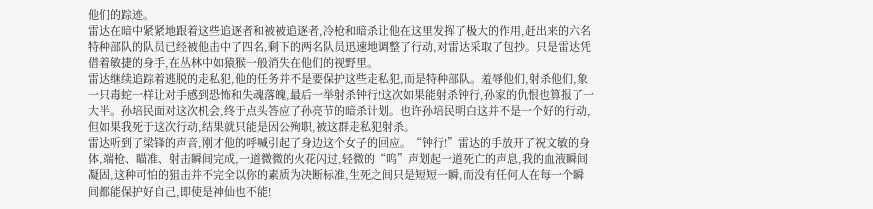他们的踪迹。
雷达在暗中紧紧地跟着这些追逐者和被被追逐者,冷枪和暗杀让他在这里发挥了极大的作用,赶出来的六名特种部队的队员已经被他击中了四名,剩下的两名队员迅速地调整了行动,对雷达采取了包抄。只是雷达凭借着敏捷的身手,在丛林中如猿猴一般消失在他们的视野里。
雷达继续追踪着逃脱的走私犯,他的任务并不是要保护这些走私犯,而是特种部队。羞辱他们,射杀他们,象一只毒蛇一样让对手感到恐怖和失魂落魄,最后一举射杀钟行!这次如果能射杀钟行,孙家的仇恨也算报了一大半。孙培民面对这次机会,终于点头答应了孙亮节的暗杀计划。也许孙培民明白这并不是一个好的行动,但如果我死于这次行动,结果就只能是因公殉职,被这群走私犯射杀。
雷达听到了梁锋的声音,刚才他的呼喊引起了身边这个女子的回应。“钟行!”雷达的手放开了祝文敏的身体,端枪、瞄准、射击瞬间完成,一道微微的火花闪过,轻微的“呜”声划起一道死亡的声息,我的血液瞬间凝固,这种可怕的狙击并不完全以你的素质为决断标准,生死之间只是短短一瞬,而没有任何人在每一个瞬间都能保护好自己,即使是神仙也不能!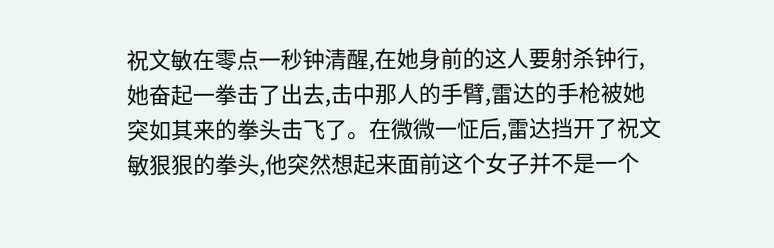祝文敏在零点一秒钟清醒,在她身前的这人要射杀钟行,她奋起一拳击了出去,击中那人的手臂,雷达的手枪被她突如其来的拳头击飞了。在微微一怔后,雷达挡开了祝文敏狠狠的拳头,他突然想起来面前这个女子并不是一个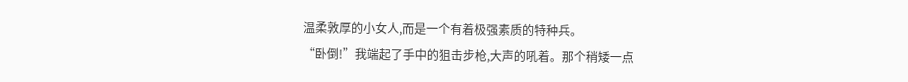温柔敦厚的小女人,而是一个有着极强素质的特种兵。
“卧倒!”我端起了手中的狙击步枪,大声的吼着。那个稍矮一点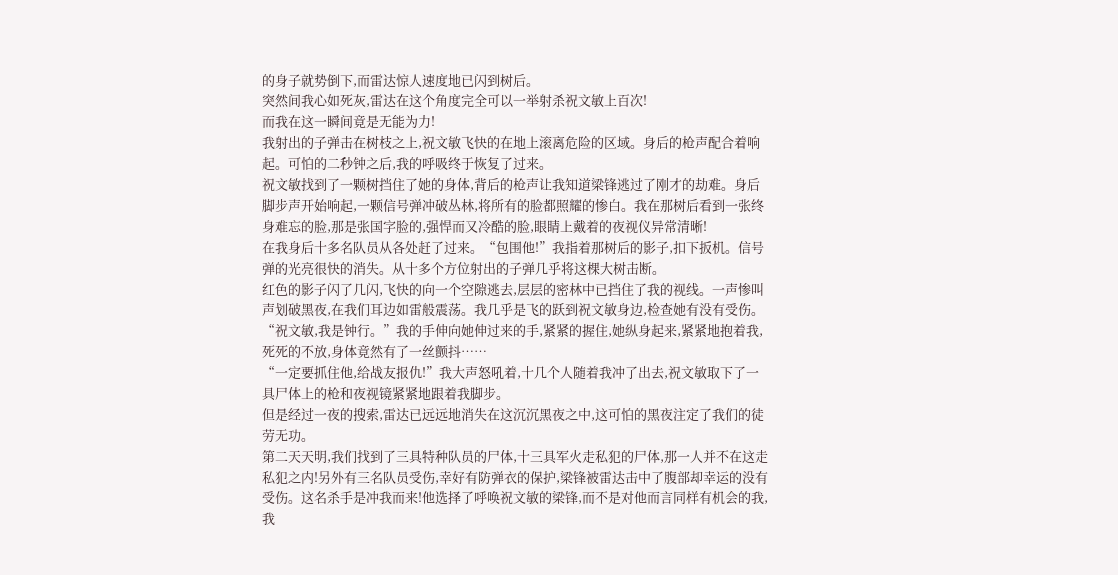的身子就势倒下,而雷达惊人速度地已闪到树后。
突然间我心如死灰,雷达在这个角度完全可以一举射杀祝文敏上百次!
而我在这一瞬间竟是无能为力!
我射出的子弹击在树枝之上,祝文敏飞快的在地上滚离危险的区域。身后的枪声配合着响起。可怕的二秒钟之后,我的呼吸终于恢复了过来。
祝文敏找到了一颗树挡住了她的身体,背后的枪声让我知道梁锋逃过了刚才的劫难。身后脚步声开始响起,一颗信号弹冲破丛林,将所有的脸都照耀的惨白。我在那树后看到一张终身难忘的脸,那是张国字脸的,强悍而又冷酷的脸,眼睛上戴着的夜视仪异常清晰!
在我身后十多名队员从各处赶了过来。“包围他!”我指着那树后的影子,扣下扳机。信号弹的光亮很快的消失。从十多个方位射出的子弹几乎将这棵大树击断。
红色的影子闪了几闪,飞快的向一个空隙逃去,层层的密林中已挡住了我的视线。一声惨叫声划破黑夜,在我们耳边如雷般震荡。我几乎是飞的跃到祝文敏身边,检查她有没有受伤。“祝文敏,我是钟行。”我的手伸向她伸过来的手,紧紧的握住,她纵身起来,紧紧地抱着我,死死的不放,身体竟然有了一丝颤抖……
“一定要抓住他,给战友报仇!”我大声怒吼着,十几个人随着我冲了出去,祝文敏取下了一具尸体上的枪和夜视镜紧紧地跟着我脚步。
但是经过一夜的搜索,雷达已远远地消失在这沉沉黑夜之中,这可怕的黑夜注定了我们的徒劳无功。
第二天天明,我们找到了三具特种队员的尸体,十三具军火走私犯的尸体,那一人并不在这走私犯之内!另外有三名队员受伤,幸好有防弹衣的保护,梁锋被雷达击中了腹部却幸运的没有受伤。这名杀手是冲我而来!他选择了呼唤祝文敏的梁锋,而不是对他而言同样有机会的我,我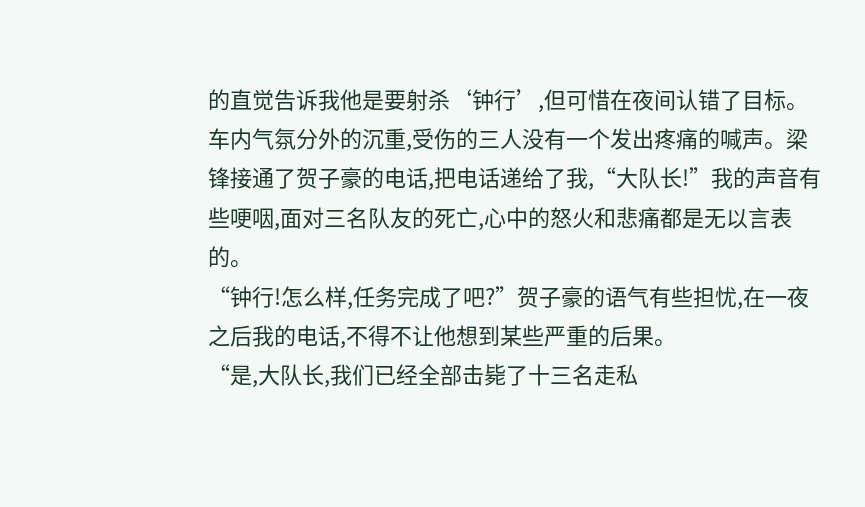的直觉告诉我他是要射杀‘钟行’,但可惜在夜间认错了目标。
车内气氛分外的沉重,受伤的三人没有一个发出疼痛的喊声。梁锋接通了贺子豪的电话,把电话递给了我,“大队长!”我的声音有些哽咽,面对三名队友的死亡,心中的怒火和悲痛都是无以言表的。
“钟行!怎么样,任务完成了吧?”贺子豪的语气有些担忧,在一夜之后我的电话,不得不让他想到某些严重的后果。
“是,大队长,我们已经全部击毙了十三名走私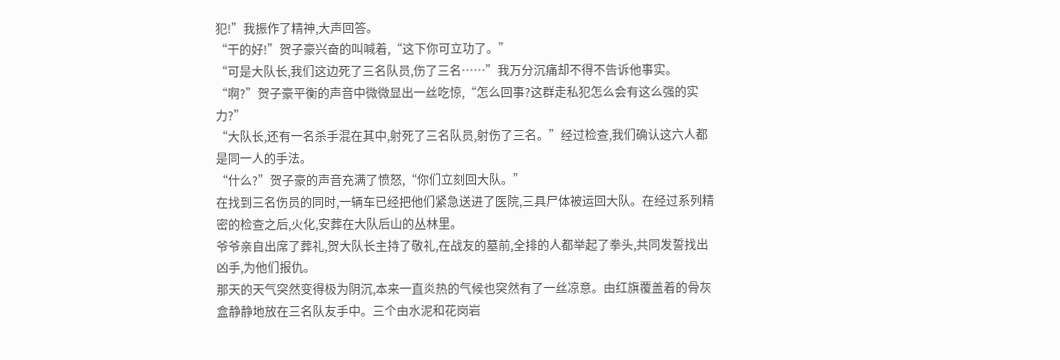犯!”我振作了精神,大声回答。
“干的好!”贺子豪兴奋的叫喊着,“这下你可立功了。”
“可是大队长,我们这边死了三名队员,伤了三名……”我万分沉痛却不得不告诉他事实。
“啊?”贺子豪平衡的声音中微微显出一丝吃惊,“怎么回事?这群走私犯怎么会有这么强的实力?”
“大队长,还有一名杀手混在其中,射死了三名队员,射伤了三名。”经过检查,我们确认这六人都是同一人的手法。
“什么?”贺子豪的声音充满了愤怒,“你们立刻回大队。”
在找到三名伤员的同时,一辆车已经把他们紧急送进了医院,三具尸体被运回大队。在经过系列精密的检查之后,火化,安葬在大队后山的丛林里。
爷爷亲自出席了葬礼,贺大队长主持了敬礼,在战友的墓前,全排的人都举起了拳头,共同发誓找出凶手,为他们报仇。
那天的天气突然变得极为阴沉,本来一直炎热的气候也突然有了一丝凉意。由红旗覆盖着的骨灰盒静静地放在三名队友手中。三个由水泥和花岗岩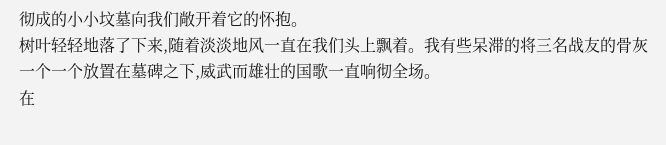彻成的小小坟墓向我们敞开着它的怀抱。
树叶轻轻地落了下来,随着淡淡地风一直在我们头上飘着。我有些呆滞的将三名战友的骨灰一个一个放置在墓碑之下,威武而雄壮的国歌一直响彻全场。
在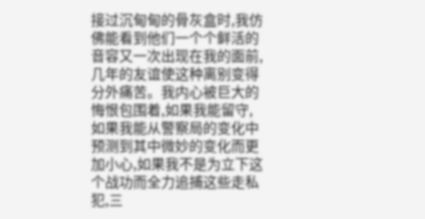接过沉甸甸的骨灰盒时,我仿佛能看到他们一个个鲜活的音容又一次出现在我的面前,几年的友谊使这种离别变得分外痛苦。我内心被巨大的悔恨包围着,如果我能留守,如果我能从警察局的变化中预测到其中微妙的变化而更加小心,如果我不是为立下这个战功而全力追捕这些走私犯,三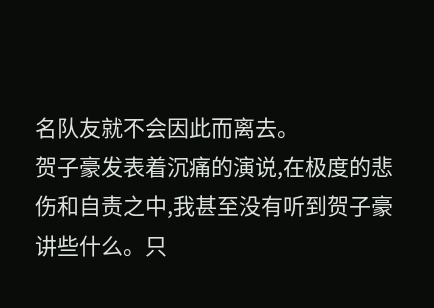名队友就不会因此而离去。
贺子豪发表着沉痛的演说,在极度的悲伤和自责之中,我甚至没有听到贺子豪讲些什么。只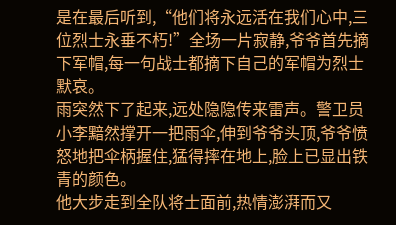是在最后听到,“他们将永远活在我们心中,三位烈士永垂不朽!”全场一片寂静,爷爷首先摘下军帽,每一句战士都摘下自己的军帽为烈士默哀。
雨突然下了起来,远处隐隐传来雷声。警卫员小李黯然撑开一把雨伞,伸到爷爷头顶,爷爷愤怒地把伞柄握住,猛得摔在地上,脸上已显出铁青的颜色。
他大步走到全队将士面前,热情澎湃而又